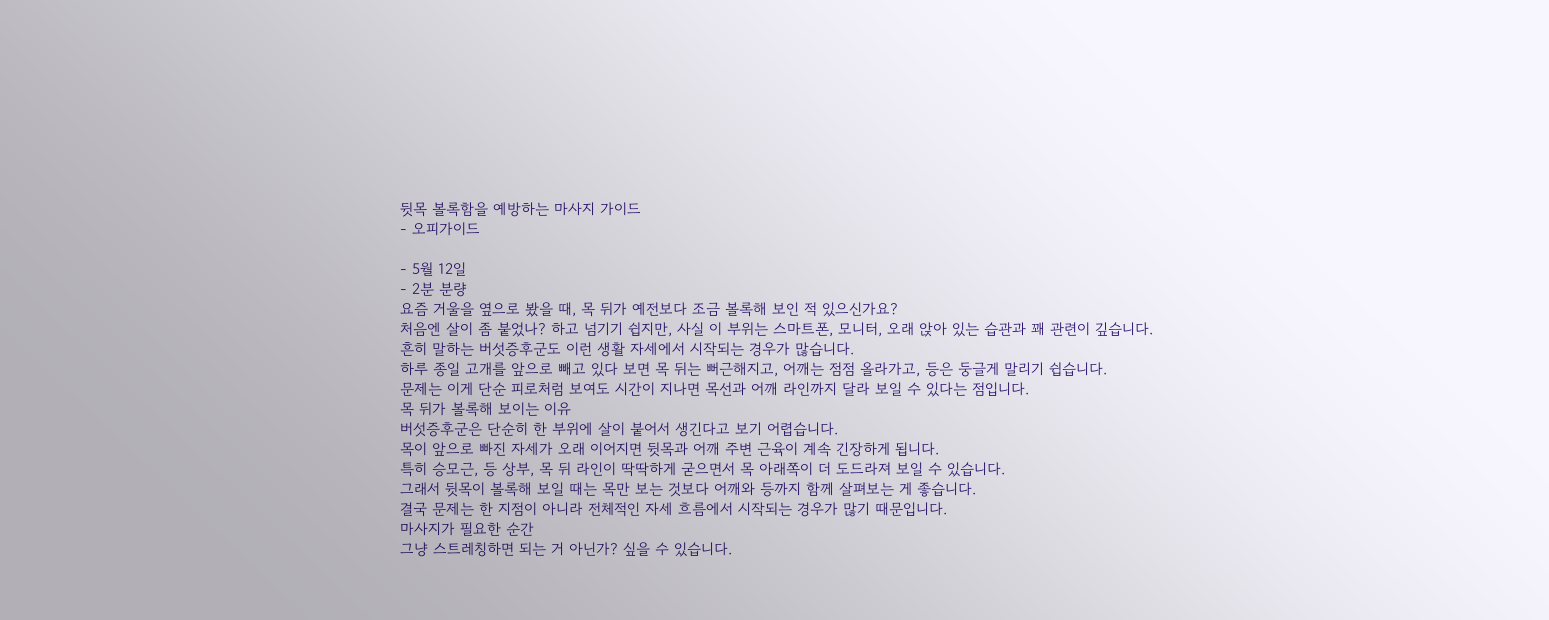뒷목 볼록함을 예방하는 마사지 가이드
- 오피가이드

- 5월 12일
- 2분 분량
요즘 거울을 옆으로 봤을 때, 목 뒤가 예전보다 조금 볼록해 보인 적 있으신가요?
처음엔 살이 좀 붙었나? 하고 넘기기 쉽지만, 사실 이 부위는 스마트폰, 모니터, 오래 앉아 있는 습관과 꽤 관련이 깊습니다.
흔히 말하는 버섯증후군도 이런 생활 자세에서 시작되는 경우가 많습니다.
하루 종일 고개를 앞으로 빼고 있다 보면 목 뒤는 뻐근해지고, 어깨는 점점 올라가고, 등은 둥글게 말리기 쉽습니다.
문제는 이게 단순 피로처럼 보여도 시간이 지나면 목선과 어깨 라인까지 달라 보일 수 있다는 점입니다.
목 뒤가 볼록해 보이는 이유
버섯증후군은 단순히 한 부위에 살이 붙어서 생긴다고 보기 어렵습니다.
목이 앞으로 빠진 자세가 오래 이어지면 뒷목과 어깨 주변 근육이 계속 긴장하게 됩니다.
특히 승모근, 등 상부, 목 뒤 라인이 딱딱하게 굳으면서 목 아래쪽이 더 도드라져 보일 수 있습니다.
그래서 뒷목이 볼록해 보일 때는 목만 보는 것보다 어깨와 등까지 함께 살펴보는 게 좋습니다.
결국 문제는 한 지점이 아니라 전체적인 자세 흐름에서 시작되는 경우가 많기 때문입니다.
마사지가 필요한 순간
그냥 스트레칭하면 되는 거 아닌가? 싶을 수 있습니다.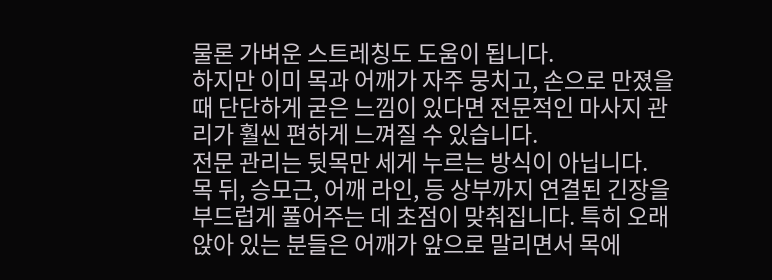물론 가벼운 스트레칭도 도움이 됩니다.
하지만 이미 목과 어깨가 자주 뭉치고, 손으로 만졌을 때 단단하게 굳은 느낌이 있다면 전문적인 마사지 관리가 훨씬 편하게 느껴질 수 있습니다.
전문 관리는 뒷목만 세게 누르는 방식이 아닙니다.
목 뒤, 승모근, 어깨 라인, 등 상부까지 연결된 긴장을 부드럽게 풀어주는 데 초점이 맞춰집니다. 특히 오래 앉아 있는 분들은 어깨가 앞으로 말리면서 목에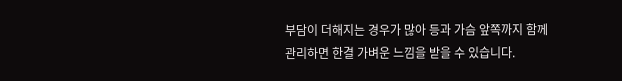부담이 더해지는 경우가 많아 등과 가슴 앞쪽까지 함께 관리하면 한결 가벼운 느낌을 받을 수 있습니다.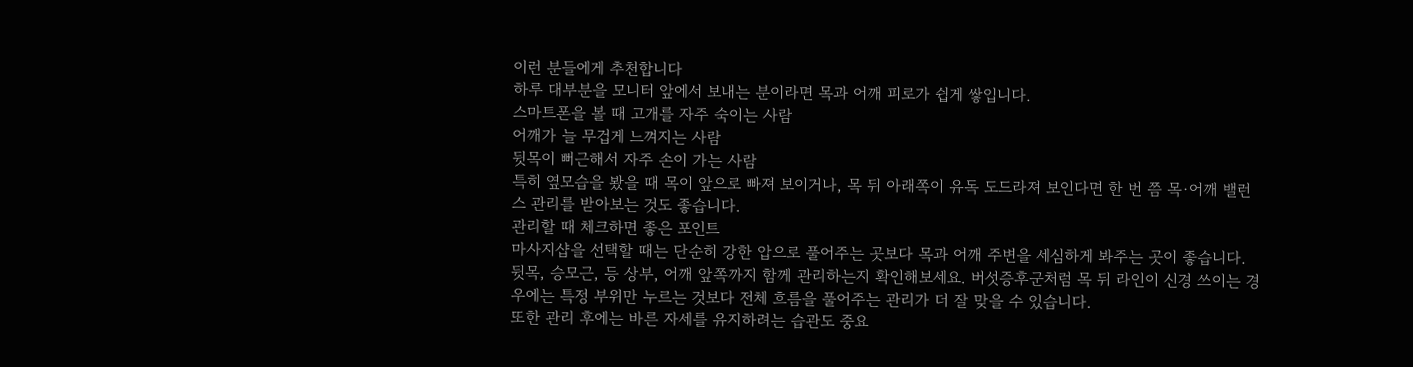이런 분들에게 추천합니다
하루 대부분을 모니터 앞에서 보내는 분이라면 목과 어깨 피로가 쉽게 쌓입니다.
스마트폰을 볼 때 고개를 자주 숙이는 사람
어깨가 늘 무겁게 느껴지는 사람
뒷목이 뻐근해서 자주 손이 가는 사람
특히 옆모습을 봤을 때 목이 앞으로 빠져 보이거나, 목 뒤 아래쪽이 유독 도드라져 보인다면 한 번 쯤 목·어깨 밸런스 관리를 받아보는 것도 좋습니다.
관리할 때 체크하면 좋은 포인트
마사지샵을 선택할 때는 단순히 강한 압으로 풀어주는 곳보다 목과 어깨 주변을 세심하게 봐주는 곳이 좋습니다.
뒷목, 승모근, 등 상부, 어깨 앞쪽까지 함께 관리하는지 확인해보세요. 버섯증후군처럼 목 뒤 라인이 신경 쓰이는 경우에는 특정 부위만 누르는 것보다 전체 흐름을 풀어주는 관리가 더 잘 맞을 수 있습니다.
또한 관리 후에는 바른 자세를 유지하려는 습관도 중요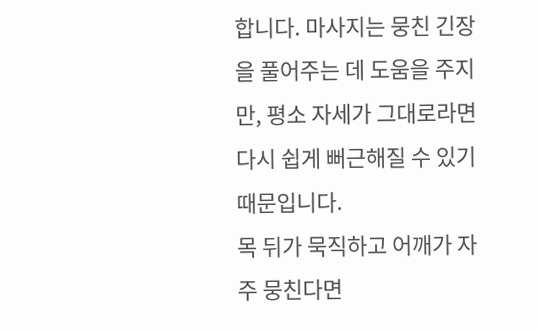합니다. 마사지는 뭉친 긴장을 풀어주는 데 도움을 주지만, 평소 자세가 그대로라면 다시 쉽게 뻐근해질 수 있기 때문입니다.
목 뒤가 묵직하고 어깨가 자주 뭉친다면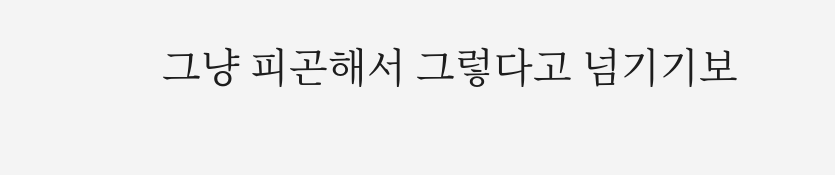그냥 피곤해서 그렇다고 넘기기보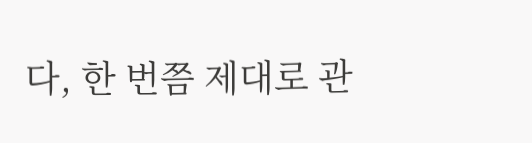다, 한 번쯤 제대로 관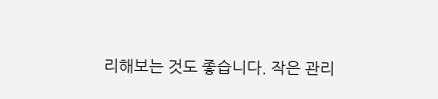리해보는 것도 좋습니다. 작은 관리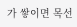가 쌓이면 목선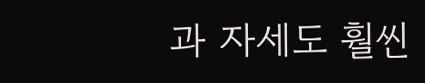과 자세도 훨씬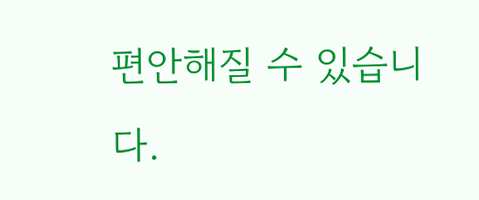편안해질 수 있습니다.